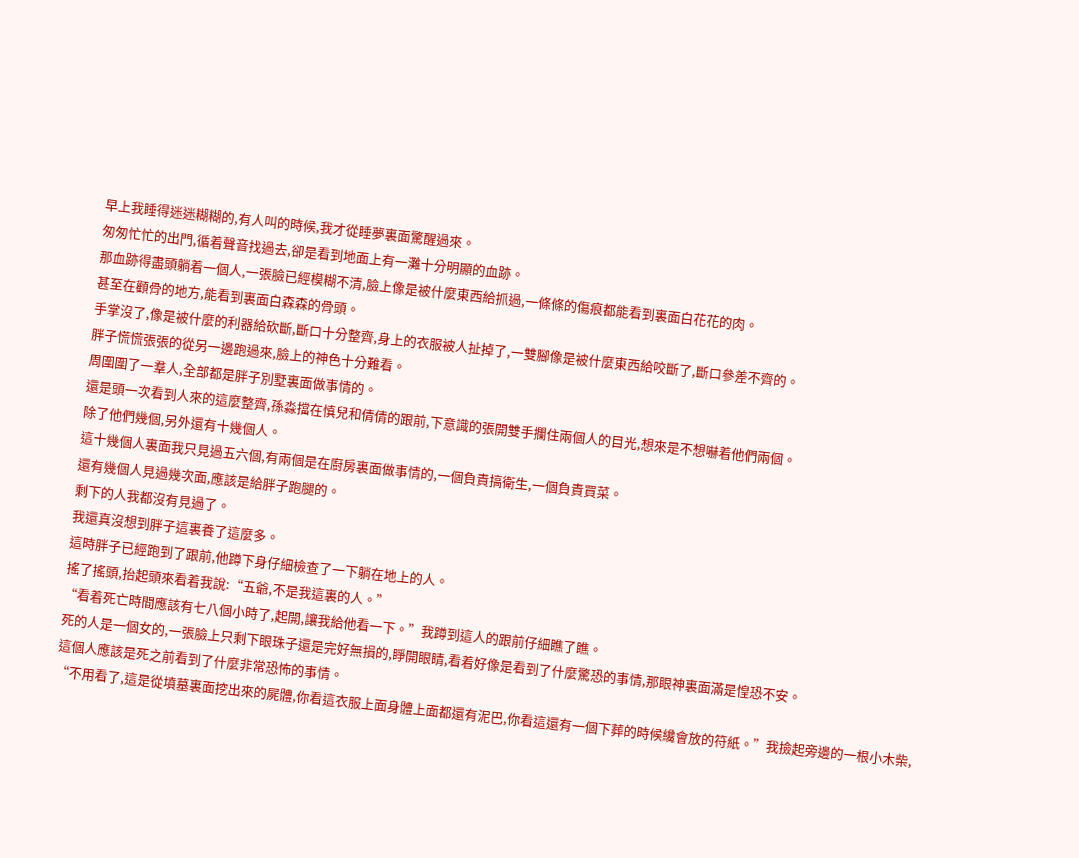早上我睡得迷迷糊糊的,有人叫的時候,我才從睡夢裏面驚醒過來。
匆匆忙忙的出門,循着聲音找過去,卻是看到地面上有一灘十分明顯的血跡。
那血跡得盡頭躺着一個人,一張臉已經模糊不清,臉上像是被什麼東西給抓過,一條條的傷痕都能看到裏面白花花的肉。
甚至在顴骨的地方,能看到裏面白森森的骨頭。
手掌沒了,像是被什麼的利器給砍斷,斷口十分整齊,身上的衣服被人扯掉了,一雙腳像是被什麼東西給咬斷了,斷口參差不齊的。
胖子慌慌張張的從另一邊跑過來,臉上的神色十分難看。
周圍圍了一羣人,全部都是胖子別墅裏面做事情的。
還是頭一次看到人來的這麼整齊,孫淼擋在慎兒和倩倩的跟前,下意識的張開雙手攔住兩個人的目光,想來是不想嚇着他們兩個。
除了他們幾個,另外還有十幾個人。
這十幾個人裏面我只見過五六個,有兩個是在廚房裏面做事情的,一個負責搞衛生,一個負責買菜。
還有幾個人見過幾次面,應該是給胖子跑腿的。
剩下的人我都沒有見過了。
我還真沒想到胖子這裏養了這麼多。
這時胖子已經跑到了跟前,他蹲下身仔細檢查了一下躺在地上的人。
搖了搖頭,抬起頭來看着我說:“五爺,不是我這裏的人。”
“看着死亡時間應該有七八個小時了,起開,讓我給他看一下。”我蹲到這人的跟前仔細瞧了瞧。
死的人是一個女的,一張臉上只剩下眼珠子還是完好無損的,睜開眼睛,看着好像是看到了什麼驚恐的事情,那眼神裏面滿是惶恐不安。
這個人應該是死之前看到了什麼非常恐怖的事情。
“不用看了,這是從墳墓裏面挖出來的屍體,你看這衣服上面身體上面都還有泥巴,你看這還有一個下葬的時候纔會放的符紙。”我撿起旁邊的一根小木柴,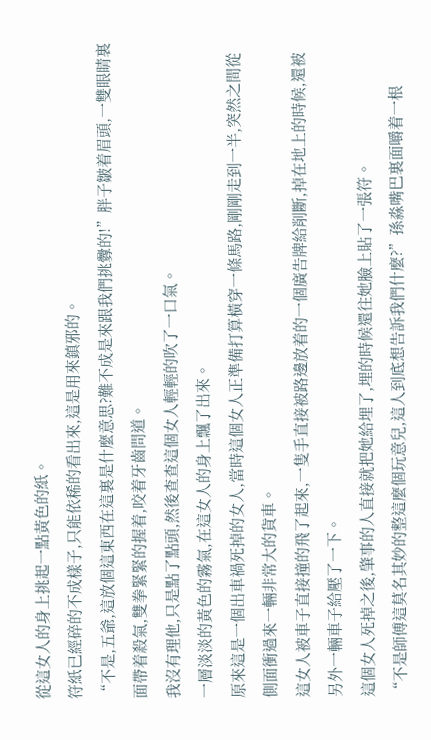從這女人的身上挑起一點黃色的紙。
符紙已經碎的不成樣子,只能依稀的看出來,這是用來鎮邪的。
“不是,五爺,這放個這東西在這裏是什麼意思?難不成是來跟我們挑釁的!”胖子皺着眉頭,一雙眼睛裏面帶着殺氣,雙拳緊緊的握着,咬着牙齒問道。
我沒有理他,只是點了點頭,然後查查這個女人輕輕的吹了一口氣。
一層淡淡的黃色的霧氣,在這女人的身上飄了出來。
原來這是一個出車禍死掉的女人,當時這個女人正準備打算橫穿一條馬路,剛剛走到一半,突然之間從側面衝過來一輛非常大的貨車。
這女人被車子直接撞的飛了起來,一隻手直接被路邊放着的一個廣告牌給削斷,掉在地上的時候,還被另外一輛車子給壓了一下。
這個女人死掉之後,肇事的人直接就把她給埋了,埋的時候還往她臉上貼了一張符。
“不是師傅這莫名其妙的整這麼個玩意兒,這人到底想告訴我們什麼?”孫淼嘴巴裏面嚼着一根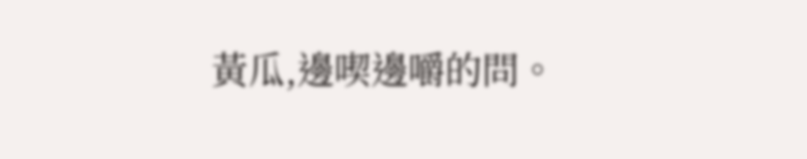黃瓜,邊喫邊嚼的問。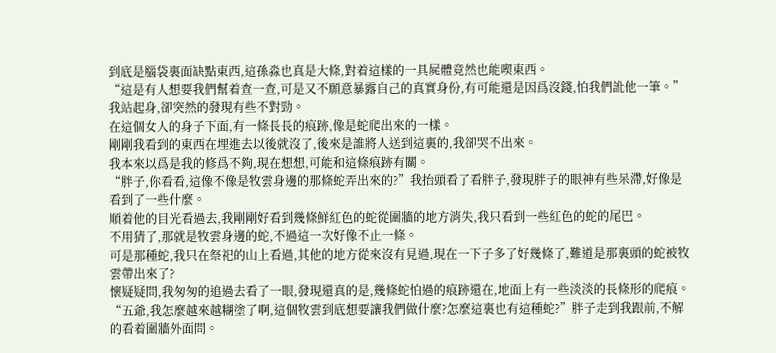到底是腦袋裏面缺點東西,這孫淼也真是大條,對着這樣的一具屍體竟然也能喫東西。
“這是有人想要我們幫着查一查,可是又不願意暴露自己的真實身份,有可能還是因爲沒錢,怕我們訛他一筆。”我站起身,卻突然的發現有些不對勁。
在這個女人的身子下面,有一條長長的痕跡,像是蛇爬出來的一樣。
剛剛我看到的東西在埋進去以後就沒了,後來是誰將人送到這裏的,我卻哭不出來。
我本來以爲是我的修爲不夠,現在想想,可能和這條痕跡有關。
“胖子,你看看,這像不像是牧雲身邊的那條蛇弄出來的?”我抬頭看了看胖子,發現胖子的眼神有些呆滯,好像是看到了一些什麼。
順着他的目光看過去,我剛剛好看到幾條鮮紅色的蛇從圍牆的地方消失,我只看到一些紅色的蛇的尾巴。
不用猜了,那就是牧雲身邊的蛇,不過這一次好像不止一條。
可是那種蛇,我只在祭祀的山上看過,其他的地方從來沒有見過,現在一下子多了好幾條了,難道是那裏頭的蛇被牧雲帶出來了?
懷疑疑問,我匆匆的追過去看了一眼,發現還真的是,幾條蛇怕過的痕跡還在,地面上有一些淡淡的長條形的爬痕。
“五爺,我怎麼越來越糊塗了啊,這個牧雲到底想要讓我們做什麼?怎麼這裏也有這種蛇?”胖子走到我跟前,不解的看着圍牆外面問。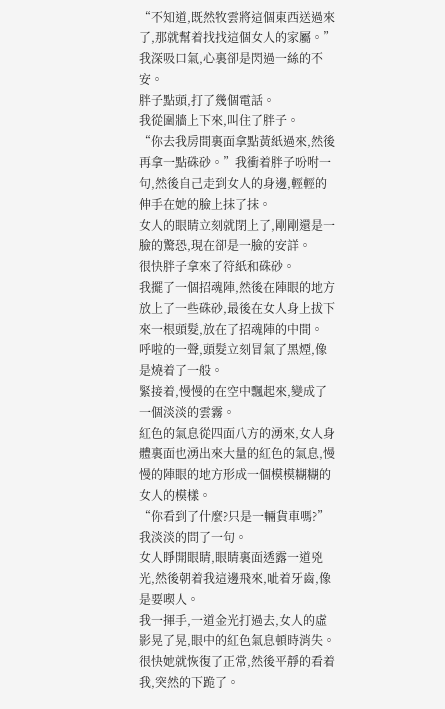“不知道,既然牧雲將這個東西送過來了,那就幫着找找這個女人的家屬。”我深吸口氣,心裏卻是閃過一絲的不安。
胖子點頭,打了幾個電話。
我從圍牆上下來,叫住了胖子。
“你去我房間裏面拿點黃紙過來,然後再拿一點硃砂。”我衝着胖子吩咐一句,然後自己走到女人的身邊,輕輕的伸手在她的臉上抹了抹。
女人的眼睛立刻就閉上了,剛剛還是一臉的驚恐,現在卻是一臉的安詳。
很快胖子拿來了符紙和硃砂。
我擺了一個招魂陣,然後在陣眼的地方放上了一些硃砂,最後在女人身上拔下來一根頭髮,放在了招魂陣的中間。
呼啦的一聲,頭髮立刻冒氣了黑煙,像是燒着了一般。
緊接着,慢慢的在空中飄起來,變成了一個淡淡的雲霧。
紅色的氣息從四面八方的湧來,女人身體裏面也湧出來大量的紅色的氣息,慢慢的陣眼的地方形成一個模模糊糊的女人的模樣。
“你看到了什麼?只是一輛貨車嗎?”我淡淡的問了一句。
女人睜開眼睛,眼睛裏面透露一道兇光,然後朝着我這邊飛來,呲着牙齒,像是要喫人。
我一揮手,一道金光打過去,女人的虛影晃了晃,眼中的紅色氣息頓時消失。
很快她就恢復了正常,然後平靜的看着我,突然的下跪了。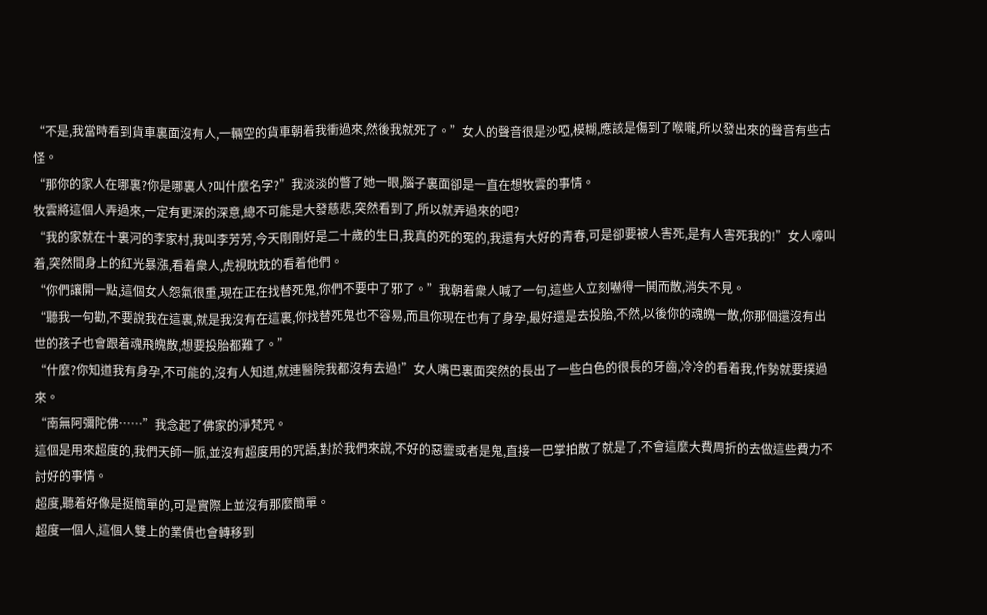“不是,我當時看到貨車裏面沒有人,一輛空的貨車朝着我衝過來,然後我就死了。”女人的聲音很是沙啞,模糊,應該是傷到了喉嚨,所以發出來的聲音有些古怪。
“那你的家人在哪裏?你是哪裏人?叫什麼名字?”我淡淡的瞥了她一眼,腦子裏面卻是一直在想牧雲的事情。
牧雲將這個人弄過來,一定有更深的深意,總不可能是大發慈悲,突然看到了,所以就弄過來的吧?
“我的家就在十裏河的李家村,我叫李芳芳,今天剛剛好是二十歲的生日,我真的死的冤的,我還有大好的青春,可是卻要被人害死,是有人害死我的!”女人嚎叫着,突然間身上的紅光暴漲,看着衆人,虎視眈眈的看着他們。
“你們讓開一點,這個女人怨氣很重,現在正在找替死鬼,你們不要中了邪了。”我朝着衆人喊了一句,這些人立刻嚇得一鬨而散,消失不見。
“聽我一句勸,不要說我在這裏,就是我沒有在這裏,你找替死鬼也不容易,而且你現在也有了身孕,最好還是去投胎,不然,以後你的魂魄一散,你那個還沒有出世的孩子也會跟着魂飛魄散,想要投胎都難了。”
“什麼?你知道我有身孕,不可能的,沒有人知道,就連醫院我都沒有去過!”女人嘴巴裏面突然的長出了一些白色的很長的牙齒,冷冷的看着我,作勢就要撲過來。
“南無阿彌陀佛……”我念起了佛家的淨梵咒。
這個是用來超度的,我們天師一脈,並沒有超度用的咒語,對於我們來說,不好的惡靈或者是鬼,直接一巴掌拍散了就是了,不會這麼大費周折的去做這些費力不討好的事情。
超度,聽着好像是挺簡單的,可是實際上並沒有那麼簡單。
超度一個人,這個人雙上的業債也會轉移到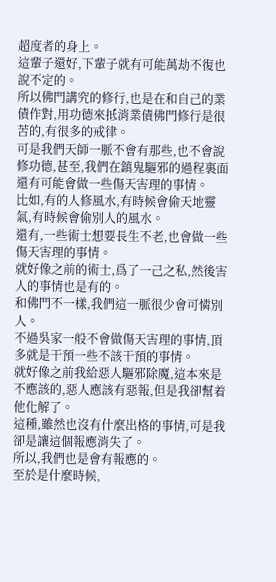超度者的身上。
這輩子還好,下輩子就有可能萬劫不復也說不定的。
所以佛門講究的修行,也是在和自己的業債作對,用功德來抵消業債佛門修行是很苦的,有很多的戒律。
可是我們天師一脈不會有那些,也不會說修功德,甚至,我們在鎮鬼驅邪的過程裏面還有可能會做一些傷天害理的事情。
比如,有的人修風水,有時候會偷天地靈氣,有時候會偷別人的風水。
還有,一些術士想要長生不老,也會做一些傷天害理的事情。
就好像之前的術士,爲了一己之私,然後害人的事情也是有的。
和佛門不一樣,我們這一脈很少會可憐別人。
不過吳家一般不會做傷天害理的事情,頂多就是干預一些不該干預的事情。
就好像之前我給惡人驅邪除魔,這本來是不應該的,惡人應該有惡報,但是我卻幫着他化解了。
這種,雖然也沒有什麼出格的事情,可是我卻是讓這個報應消失了。
所以,我們也是會有報應的。
至於是什麼時候,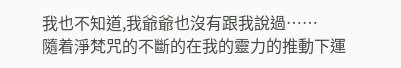我也不知道,我爺爺也沒有跟我說過……
隨着淨梵咒的不斷的在我的靈力的推動下運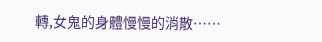轉,女鬼的身體慢慢的消散……